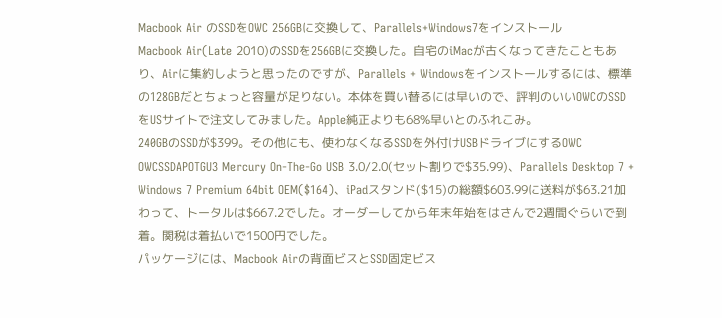Macbook Air のSSDをOWC 256GBに交換して、Parallels+Windows7をインストール
Macbook Air(Late 2010)のSSDを256GBに交換した。自宅のiMacが古くなってきたこともあり、Airに集約しようと思ったのですが、Parallels + Windowsをインストールするには、標準の128GBだとちょっと容量が足りない。本体を買い替るには早いので、評判のいいOWCのSSDをUSサイトで注文してみました。Apple純正よりも68%早いとのふれこみ。
240GBのSSDが$399。その他にも、使わなくなるSSDを外付けUSBドライブにするOWC OWCSSDAPOTGU3 Mercury On-The-Go USB 3.0/2.0(セット割りで$35.99)、Parallels Desktop 7 + Windows 7 Premium 64bit OEM($164)、iPadスタンド($15)の総額$603.99に送料が$63.21加わって、トータルは$667.2でした。オーダーしてから年末年始をはさんで2週間ぐらいで到着。関税は着払いで1500円でした。
パッケージには、Macbook Airの背面ビスとSSD固定ビス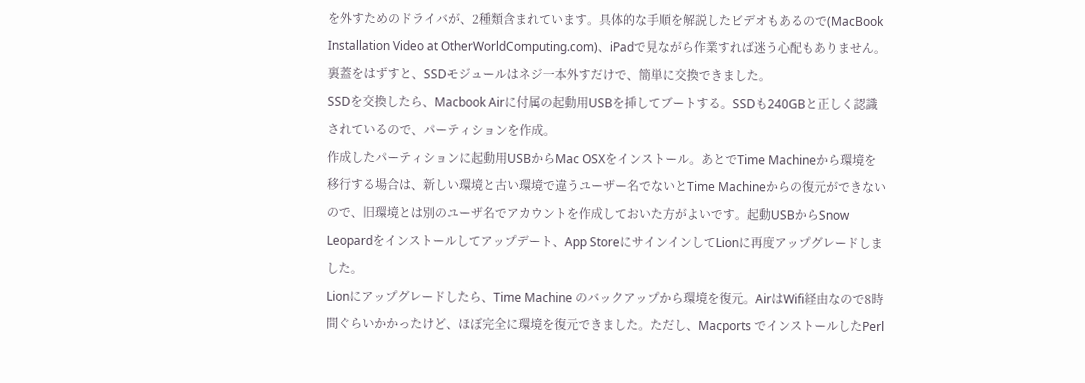を外すためのドライバが、2種類含まれています。具体的な手順を解説したビデオもあるので(MacBook Installation Video at OtherWorldComputing.com)、iPadで見ながら作業すれば迷う心配もありません。
裏蓋をはずすと、SSDモジュールはネジ一本外すだけで、簡単に交換できました。
SSDを交換したら、Macbook Airに付属の起動用USBを挿してブートする。SSDも240GBと正しく認識されているので、パーティションを作成。
作成したパーティションに起動用USBからMac OSXをインストール。あとでTime Machineから環境を移行する場合は、新しい環境と古い環境で違うユーザー名でないとTime Machineからの復元ができないので、旧環境とは別のユーザ名でアカウントを作成しておいた方がよいです。起動USBからSnow Leopardをインストールしてアップデート、App StoreにサインインしてLionに再度アップグレードしました。
Lionにアップグレードしたら、Time Machine のバックアップから環境を復元。AirはWifi経由なので8時間ぐらいかかったけど、ほぼ完全に環境を復元できました。ただし、Macports でインストールしたPerl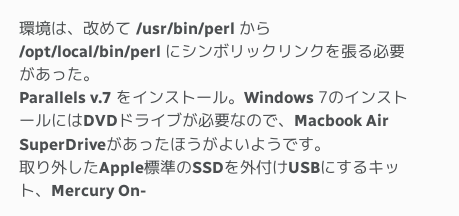環境は、改めて /usr/bin/perl から /opt/local/bin/perl にシンボリックリンクを張る必要があった。
Parallels v.7 をインストール。Windows 7のインストールにはDVDドライブが必要なので、Macbook Air SuperDriveがあったほうがよいようです。
取り外したApple標準のSSDを外付けUSBにするキット、Mercury On-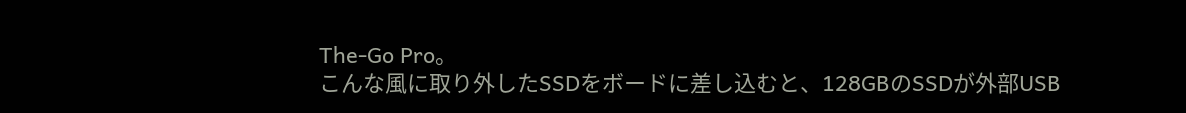The-Go Pro。
こんな風に取り外したSSDをボードに差し込むと、128GBのSSDが外部USB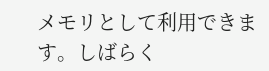メモリとして利用できます。しばらく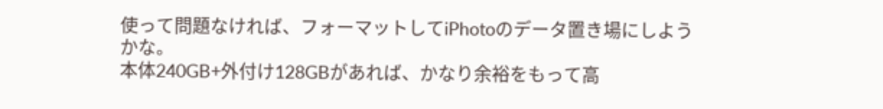使って問題なければ、フォーマットしてiPhotoのデータ置き場にしようかな。
本体240GB+外付け128GBがあれば、かなり余裕をもって高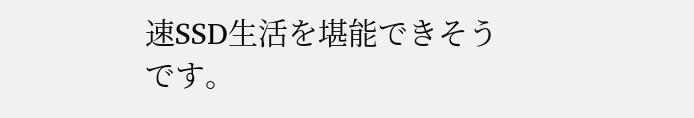速SSD生活を堪能できそうです。